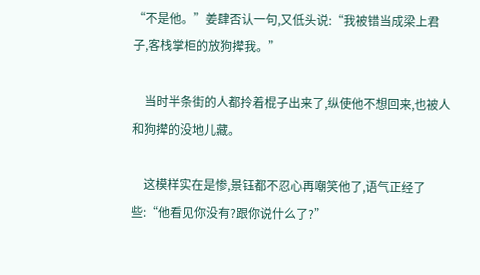“不是他。”姜肆否认一句,又低头说:“我被错当成梁上君子,客栈掌柜的放狗撵我。”

    当时半条街的人都拎着棍子出来了,纵使他不想回来,也被人和狗撵的没地儿藏。

    这模样实在是惨,景钰都不忍心再嘲笑他了,语气正经了些:“他看见你没有?跟你说什么了?”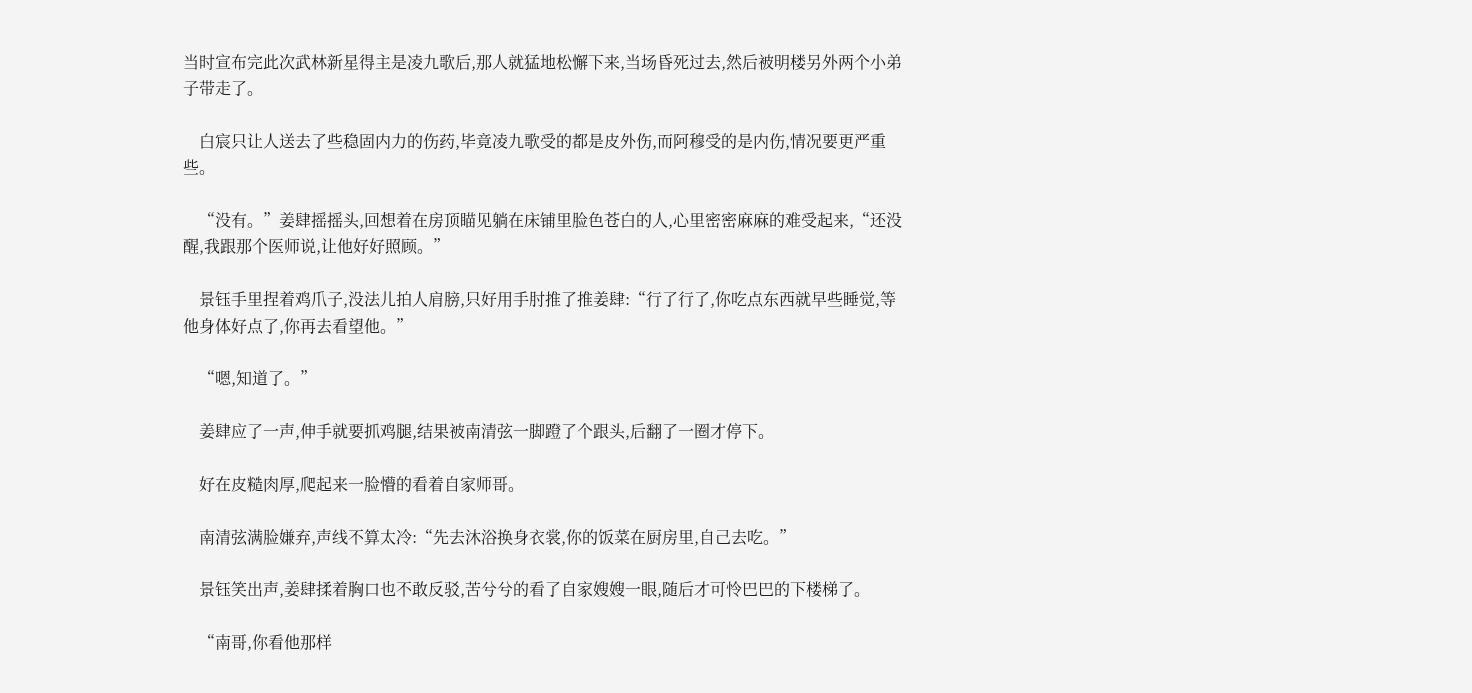当时宣布完此次武林新星得主是凌九歌后,那人就猛地松懈下来,当场昏死过去,然后被明楼另外两个小弟子带走了。

    白宸只让人送去了些稳固内力的伤药,毕竟凌九歌受的都是皮外伤,而阿穆受的是内伤,情况要更严重些。

    “没有。”姜肆摇摇头,回想着在房顶瞄见躺在床铺里脸色苍白的人,心里密密麻麻的难受起来,“还没醒,我跟那个医师说,让他好好照顾。”

    景钰手里捏着鸡爪子,没法儿拍人肩膀,只好用手肘推了推姜肆:“行了行了,你吃点东西就早些睡觉,等他身体好点了,你再去看望他。”

    “嗯,知道了。”

    姜肆应了一声,伸手就要抓鸡腿,结果被南清弦一脚蹬了个跟头,后翻了一圈才停下。

    好在皮糙肉厚,爬起来一脸懵的看着自家师哥。

    南清弦满脸嫌弃,声线不算太冷:“先去沐浴换身衣裳,你的饭菜在厨房里,自己去吃。”

    景钰笑出声,姜肆揉着胸口也不敢反驳,苦兮兮的看了自家嫂嫂一眼,随后才可怜巴巴的下楼梯了。

    “南哥,你看他那样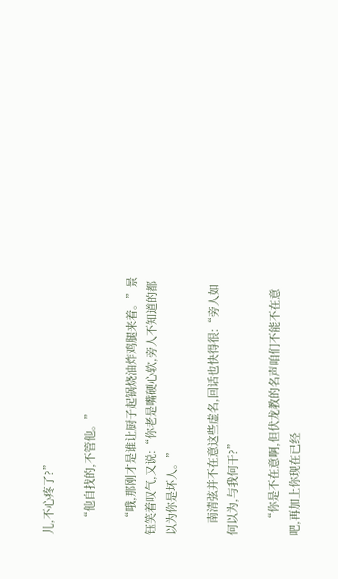儿,不心疼了?”

    “他自找的,不管他。”

    “哦,那刚才是谁让厨子起锅烧油炸鸡腿来着。”景钰笑着叹气,又说:“你老是嘴硬心软,旁人不知道的都以为你是坏人。”

    南清弦并不在意这些虚名,回话也快得很:“旁人如何以为,与我何干?”

    “你是不在意啊,但伏龙教的名声咱们不能不在意吧,再加上你现在已经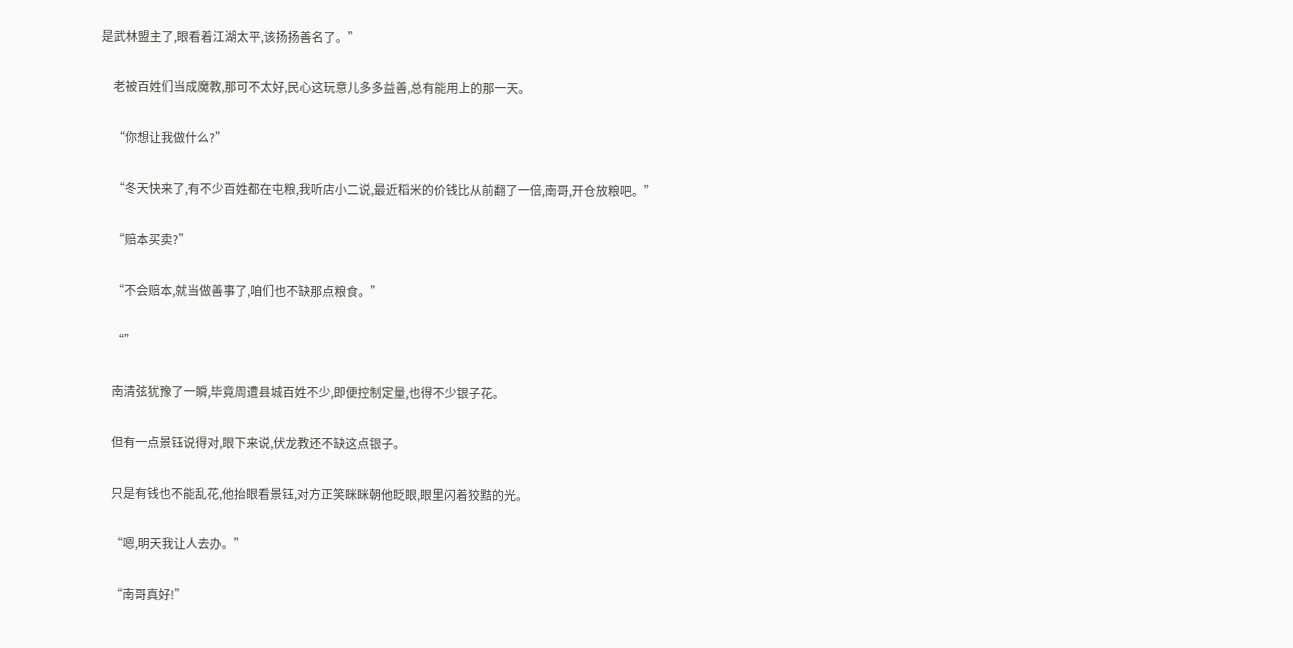是武林盟主了,眼看着江湖太平,该扬扬善名了。”

    老被百姓们当成魔教,那可不太好,民心这玩意儿多多益善,总有能用上的那一天。

    “你想让我做什么?”

    “冬天快来了,有不少百姓都在屯粮,我听店小二说,最近稻米的价钱比从前翻了一倍,南哥,开仓放粮吧。”

    “赔本买卖?”

    “不会赔本,就当做善事了,咱们也不缺那点粮食。”

    “”

    南清弦犹豫了一瞬,毕竟周遭县城百姓不少,即便控制定量,也得不少银子花。

    但有一点景钰说得对,眼下来说,伏龙教还不缺这点银子。

    只是有钱也不能乱花,他抬眼看景钰,对方正笑眯眯朝他眨眼,眼里闪着狡黠的光。

    “嗯,明天我让人去办。”

    “南哥真好!”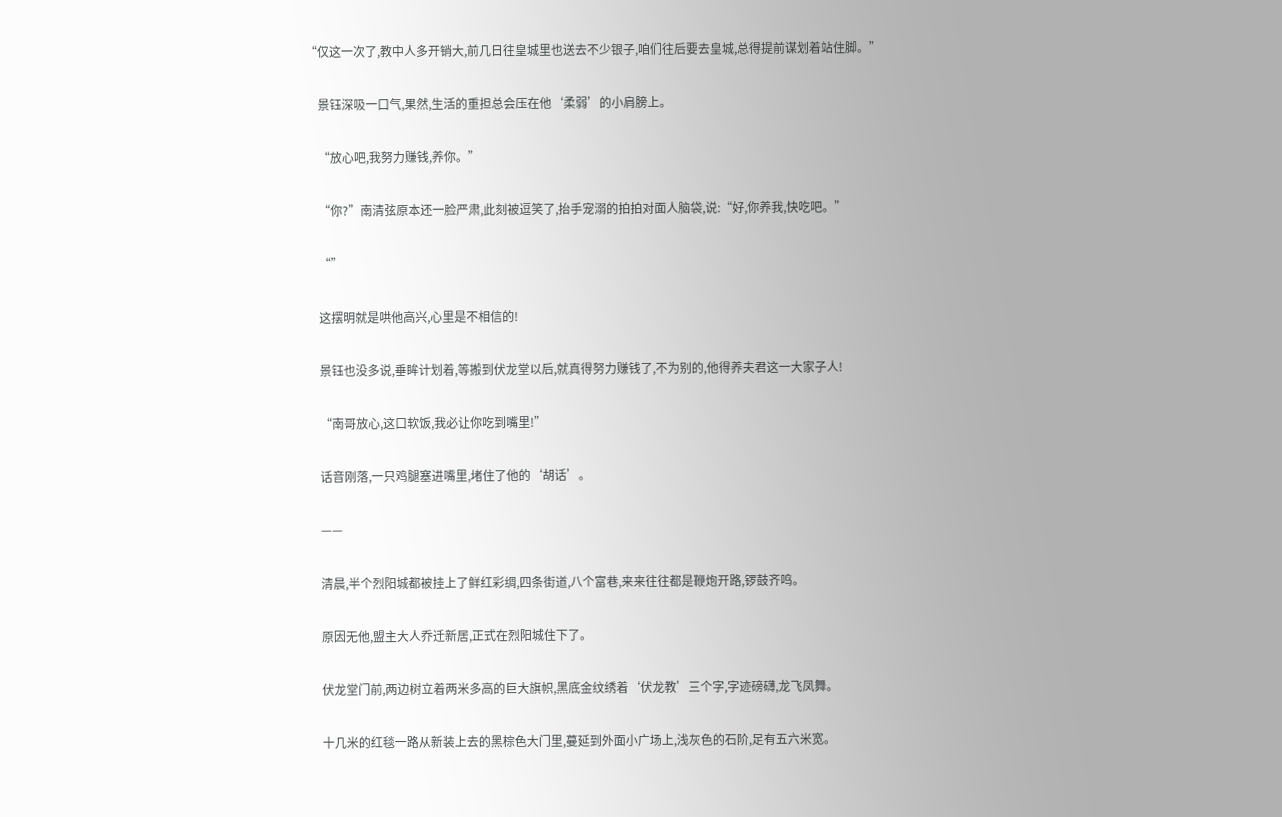“仅这一次了,教中人多开销大,前几日往皇城里也送去不少银子,咱们往后要去皇城,总得提前谋划着站住脚。”

    景钰深吸一口气,果然,生活的重担总会压在他‘柔弱’的小肩膀上。

    “放心吧,我努力赚钱,养你。”

    “你?”南清弦原本还一脸严肃,此刻被逗笑了,抬手宠溺的拍拍对面人脑袋,说:“好,你养我,快吃吧。”

    “”

    这摆明就是哄他高兴,心里是不相信的!

    景钰也没多说,垂眸计划着,等搬到伏龙堂以后,就真得努力赚钱了,不为别的,他得养夫君这一大家子人!

    “南哥放心,这口软饭,我必让你吃到嘴里!”

    话音刚落,一只鸡腿塞进嘴里,堵住了他的‘胡话’。

    ——

    清晨,半个烈阳城都被挂上了鲜红彩绸,四条街道,八个富巷,来来往往都是鞭炮开路,锣鼓齐鸣。

    原因无他,盟主大人乔迁新居,正式在烈阳城住下了。

    伏龙堂门前,两边树立着两米多高的巨大旗帜,黑底金纹绣着‘伏龙教’三个字,字迹磅礴,龙飞凤舞。

    十几米的红毯一路从新装上去的黑棕色大门里,蔓延到外面小广场上,浅灰色的石阶,足有五六米宽。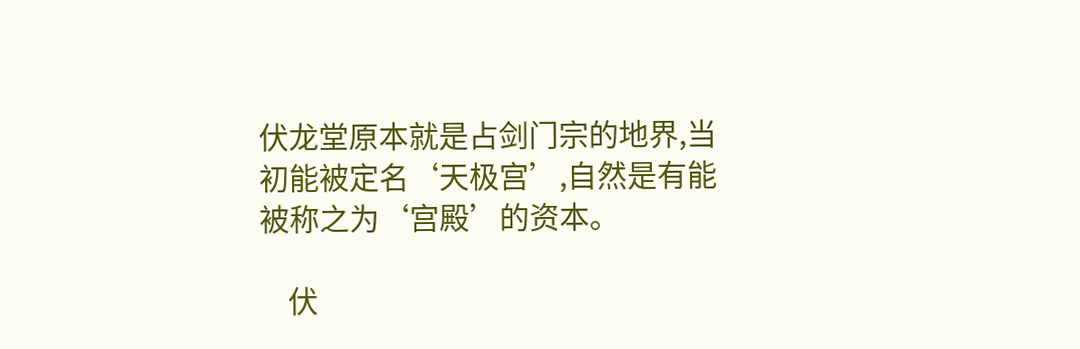伏龙堂原本就是占剑门宗的地界,当初能被定名‘天极宫’,自然是有能被称之为‘宫殿’的资本。

    伏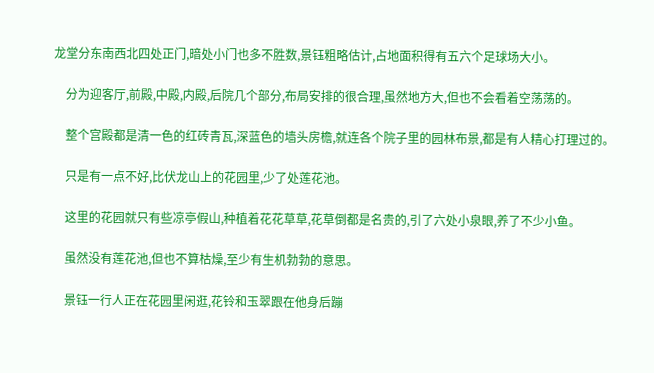龙堂分东南西北四处正门,暗处小门也多不胜数,景钰粗略估计,占地面积得有五六个足球场大小。

    分为迎客厅,前殿,中殿,内殿,后院几个部分,布局安排的很合理,虽然地方大,但也不会看着空荡荡的。

    整个宫殿都是清一色的红砖青瓦,深蓝色的墙头房檐,就连各个院子里的园林布景,都是有人精心打理过的。

    只是有一点不好,比伏龙山上的花园里,少了处莲花池。

    这里的花园就只有些凉亭假山,种植着花花草草,花草倒都是名贵的,引了六处小泉眼,养了不少小鱼。

    虽然没有莲花池,但也不算枯燥,至少有生机勃勃的意思。

    景钰一行人正在花园里闲逛,花铃和玉翠跟在他身后蹦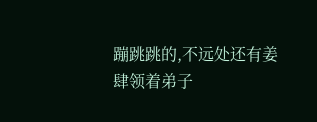蹦跳跳的,不远处还有姜肆领着弟子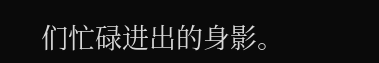们忙碌进出的身影。